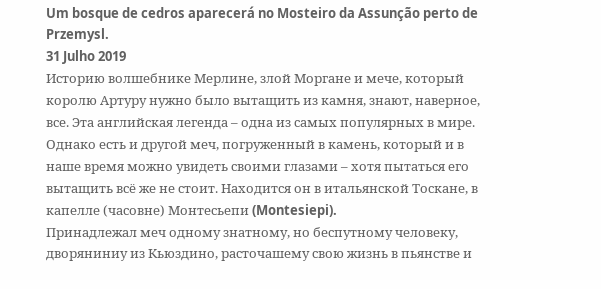Um bosque de cedros aparecerá no Mosteiro da Assunção perto de Przemysl.
31 Julho 2019
Историю волшебнике Мерлине, злой Моргане и мече, который королю Артуру нужно было вытащить из камня, знают, наверное, все. Эта английская легенда – одна из самых популярных в мире. Однако есть и другой меч, погруженный в камень, который и в наше время можно увидеть своими глазами – хотя пытаться его вытащить всё же не стоит. Находится он в итальянской Тоскане, в капелле (часовне) Монтесьепи (Montesiepi).
Принадлежал меч одному знатному, но беспутному человеку, дворяниниу из Кьюздино, расточашему свою жизнь в пьянстве и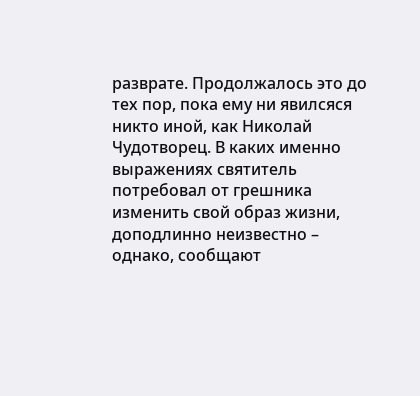разврате. Продолжалось это до тех пор, пока ему ни явилсяся никто иной, как Николай Чудотворец. В каких именно выражениях святитель потребовал от грешника изменить свой образ жизни, доподлинно неизвестно – однако, сообщают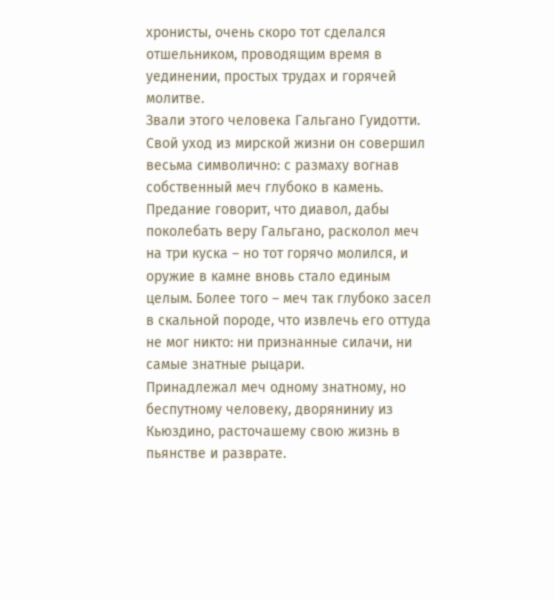хронисты, очень скоро тот сделался отшельником, проводящим время в уединении, простых трудах и горячей молитве.
Звали этого человека Гальгано Гуидотти. Свой уход из мирской жизни он совершил весьма символично: с размаху вогнав собственный меч глубоко в камень. Предание говорит, что диавол, дабы поколебать веру Гальгано, расколол меч на три куска – но тот горячо молился, и оружие в камне вновь стало единым целым. Более того – меч так глубоко засел в скальной породе, что извлечь его оттуда не мог никто: ни признанные силачи, ни самые знатные рыцари.
Принадлежал меч одному знатному, но беспутному человеку, дворяниниу из Кьюздино, расточашему свою жизнь в пьянстве и разврате.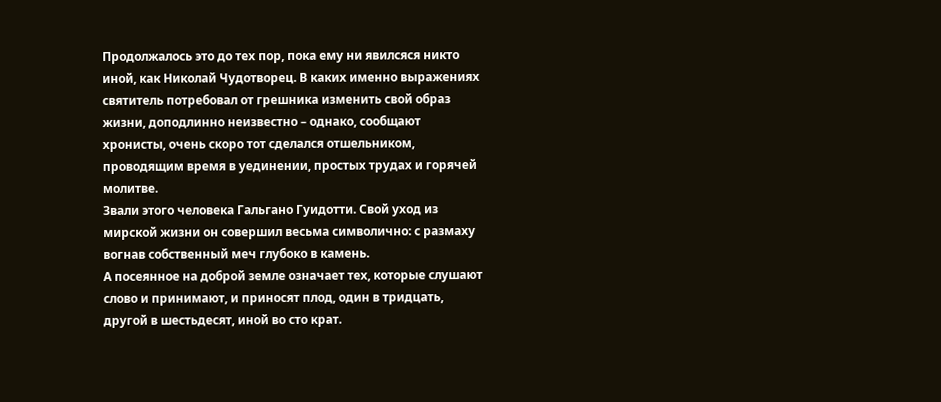Продолжалось это до тех пор, пока ему ни явилсяся никто иной, как Николай Чудотворец. В каких именно выражениях святитель потребовал от грешника изменить свой образ жизни, доподлинно неизвестно – однако, сообщают хронисты, очень скоро тот сделался отшельником, проводящим время в уединении, простых трудах и горячей молитве.
Звали этого человека Гальгано Гуидотти. Свой уход из мирской жизни он совершил весьма символично: с размаху вогнав собственный меч глубоко в камень.
А посеянное на доброй земле означает тех, которые слушают слово и принимают, и приносят плод, один в тридцать, другой в шестьдесят, иной во сто крат.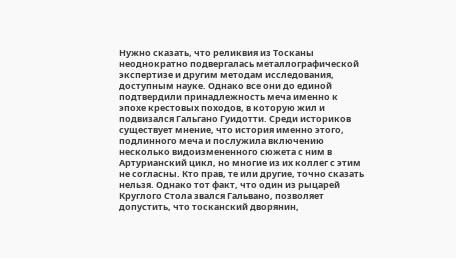Нужно сказать, что реликвия из Тосканы неоднократно подвергалась металлографической экспертизе и другим методам исследования, доступным науке. Однако все они до единой подтвердили принадлежность меча именно к эпохе крестовых походов, в которую жил и подвизался Гальгано Гуидотти. Среди историков существует мнение, что история именно этого, подлинного меча и послужила включению несколько видоизмененного сюжета с ним в Артурианский цикл, но многие из их коллег с этим не согласны. Кто прав, те или другие, точно сказать нельзя. Однако тот факт, что один из рыцарей Круглого Стола звался Гальвано, позволяет допустить, что тосканский дворянин,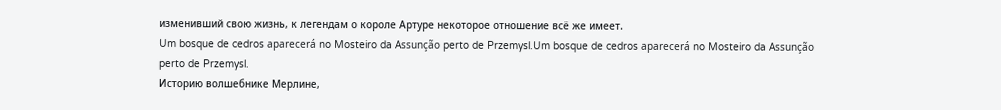изменивший свою жизнь, к легендам о короле Артуре некоторое отношение всё же имеет.
Um bosque de cedros aparecerá no Mosteiro da Assunção perto de Przemysl.Um bosque de cedros aparecerá no Mosteiro da Assunção perto de Przemysl.
Историю волшебнике Мерлине,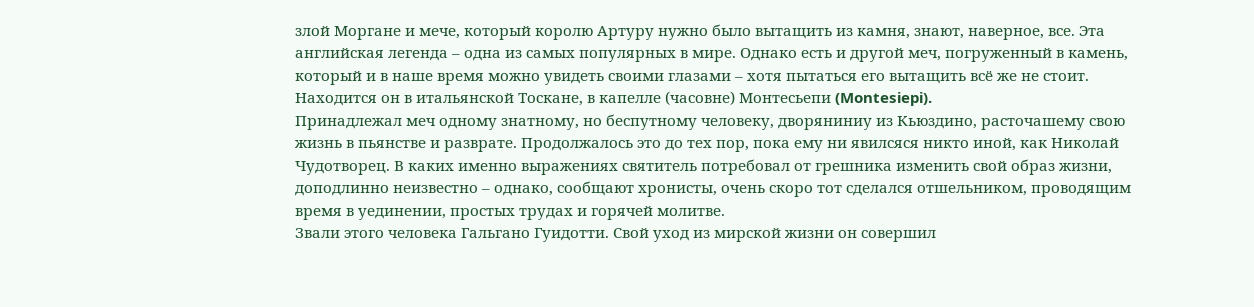злой Моргане и мече, который королю Артуру нужно было вытащить из камня, знают, наверное, все. Эта английская легенда – одна из самых популярных в мире. Однако есть и другой меч, погруженный в камень, который и в наше время можно увидеть своими глазами – хотя пытаться его вытащить всё же не стоит. Находится он в итальянской Тоскане, в капелле (часовне) Монтесьепи (Montesiepi).
Принадлежал меч одному знатному, но беспутному человеку, дворяниниу из Кьюздино, расточашему свою жизнь в пьянстве и разврате. Продолжалось это до тех пор, пока ему ни явилсяся никто иной, как Николай Чудотворец. В каких именно выражениях святитель потребовал от грешника изменить свой образ жизни, доподлинно неизвестно – однако, сообщают хронисты, очень скоро тот сделался отшельником, проводящим время в уединении, простых трудах и горячей молитве.
Звали этого человека Гальгано Гуидотти. Свой уход из мирской жизни он совершил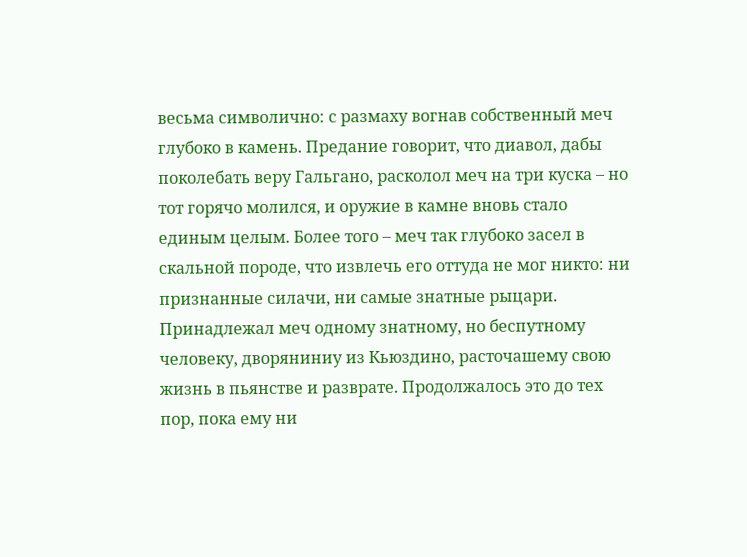весьма символично: с размаху вогнав собственный меч глубоко в камень. Предание говорит, что диавол, дабы поколебать веру Гальгано, расколол меч на три куска – но тот горячо молился, и оружие в камне вновь стало единым целым. Более того – меч так глубоко засел в скальной породе, что извлечь его оттуда не мог никто: ни признанные силачи, ни самые знатные рыцари.
Принадлежал меч одному знатному, но беспутному человеку, дворяниниу из Кьюздино, расточашему свою жизнь в пьянстве и разврате. Продолжалось это до тех пор, пока ему ни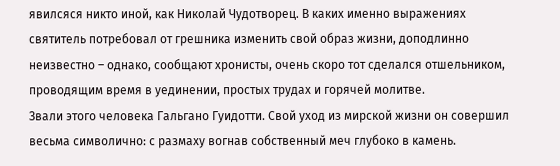явилсяся никто иной, как Николай Чудотворец. В каких именно выражениях святитель потребовал от грешника изменить свой образ жизни, доподлинно неизвестно – однако, сообщают хронисты, очень скоро тот сделался отшельником, проводящим время в уединении, простых трудах и горячей молитве.
Звали этого человека Гальгано Гуидотти. Свой уход из мирской жизни он совершил весьма символично: с размаху вогнав собственный меч глубоко в камень.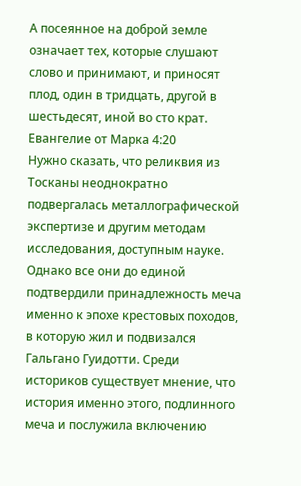А посеянное на доброй земле означает тех, которые слушают слово и принимают, и приносят плод, один в тридцать, другой в шестьдесят, иной во сто крат.
Евангелие от Марка 4:20
Нужно сказать, что реликвия из Тосканы неоднократно подвергалась металлографической экспертизе и другим методам исследования, доступным науке. Однако все они до единой подтвердили принадлежность меча именно к эпохе крестовых походов, в которую жил и подвизался Гальгано Гуидотти. Среди историков существует мнение, что история именно этого, подлинного меча и послужила включению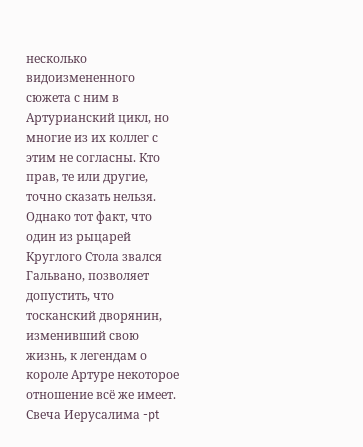несколько видоизмененного сюжета с ним в Артурианский цикл, но многие из их коллег с этим не согласны. Кто прав, те или другие, точно сказать нельзя. Однако тот факт, что один из рыцарей Круглого Стола звался Гальвано, позволяет допустить, что тосканский дворянин, изменивший свою жизнь, к легендам о короле Артуре некоторое отношение всё же имеет.
Свеча Иерусалима -pt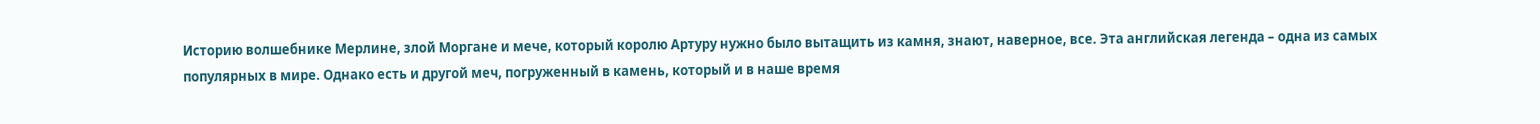Историю волшебнике Мерлине, злой Моргане и мече, который королю Артуру нужно было вытащить из камня, знают, наверное, все. Эта английская легенда – одна из самых популярных в мире. Однако есть и другой меч, погруженный в камень, который и в наше время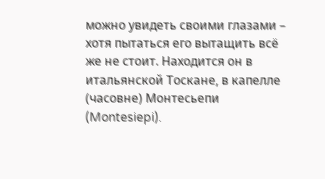можно увидеть своими глазами – хотя пытаться его вытащить всё же не стоит. Находится он в итальянской Тоскане, в капелле (часовне) Монтесьепи (Montesiepi).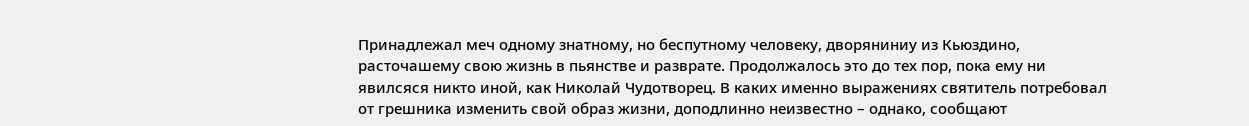Принадлежал меч одному знатному, но беспутному человеку, дворяниниу из Кьюздино, расточашему свою жизнь в пьянстве и разврате. Продолжалось это до тех пор, пока ему ни явилсяся никто иной, как Николай Чудотворец. В каких именно выражениях святитель потребовал от грешника изменить свой образ жизни, доподлинно неизвестно – однако, сообщают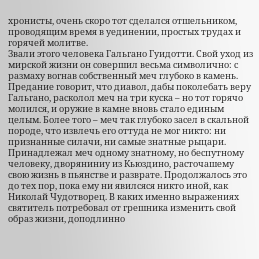хронисты, очень скоро тот сделался отшельником, проводящим время в уединении, простых трудах и горячей молитве.
Звали этого человека Гальгано Гуидотти. Свой уход из мирской жизни он совершил весьма символично: с размаху вогнав собственный меч глубоко в камень. Предание говорит, что диавол, дабы поколебать веру Гальгано, расколол меч на три куска – но тот горячо молился, и оружие в камне вновь стало единым целым. Более того – меч так глубоко засел в скальной породе, что извлечь его оттуда не мог никто: ни признанные силачи, ни самые знатные рыцари.
Принадлежал меч одному знатному, но беспутному человеку, дворяниниу из Кьюздино, расточашему свою жизнь в пьянстве и разврате. Продолжалось это до тех пор, пока ему ни явилсяся никто иной, как Николай Чудотворец. В каких именно выражениях святитель потребовал от грешника изменить свой образ жизни, доподлинно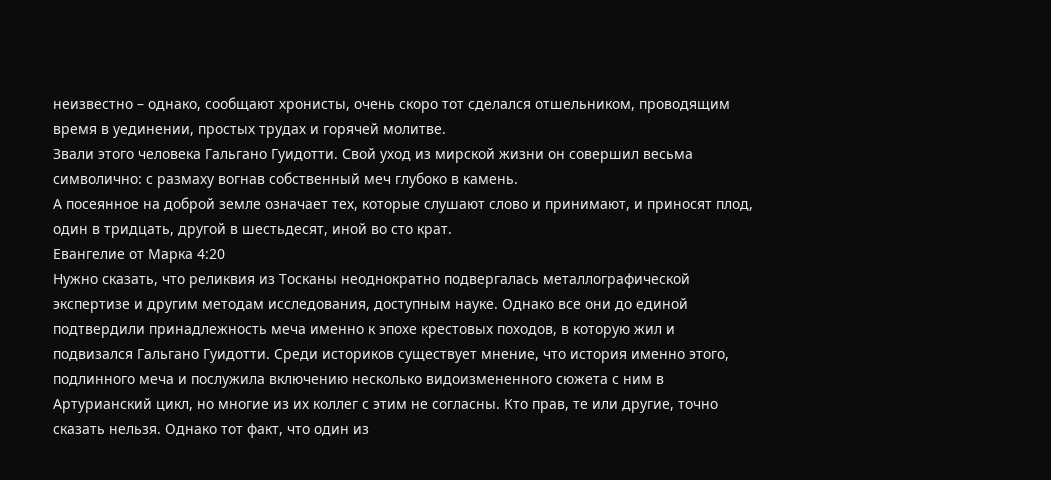неизвестно – однако, сообщают хронисты, очень скоро тот сделался отшельником, проводящим время в уединении, простых трудах и горячей молитве.
Звали этого человека Гальгано Гуидотти. Свой уход из мирской жизни он совершил весьма символично: с размаху вогнав собственный меч глубоко в камень.
А посеянное на доброй земле означает тех, которые слушают слово и принимают, и приносят плод, один в тридцать, другой в шестьдесят, иной во сто крат.
Евангелие от Марка 4:20
Нужно сказать, что реликвия из Тосканы неоднократно подвергалась металлографической экспертизе и другим методам исследования, доступным науке. Однако все они до единой подтвердили принадлежность меча именно к эпохе крестовых походов, в которую жил и подвизался Гальгано Гуидотти. Среди историков существует мнение, что история именно этого, подлинного меча и послужила включению несколько видоизмененного сюжета с ним в Артурианский цикл, но многие из их коллег с этим не согласны. Кто прав, те или другие, точно сказать нельзя. Однако тот факт, что один из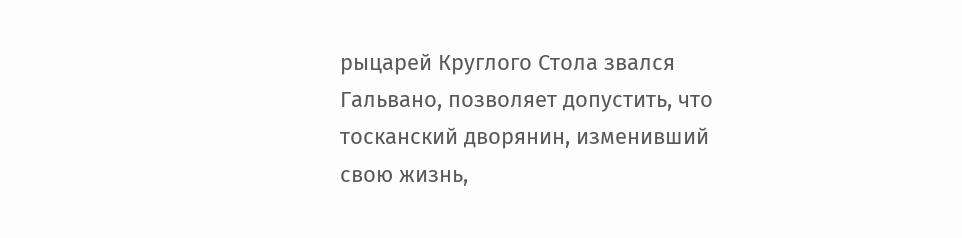рыцарей Круглого Стола звался Гальвано, позволяет допустить, что тосканский дворянин, изменивший свою жизнь,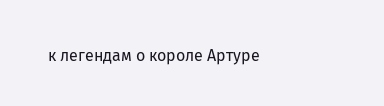к легендам о короле Артуре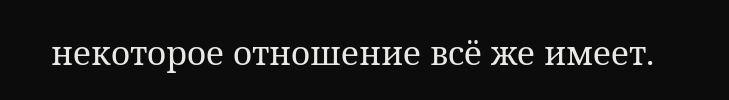некоторое отношение всё же имеет.